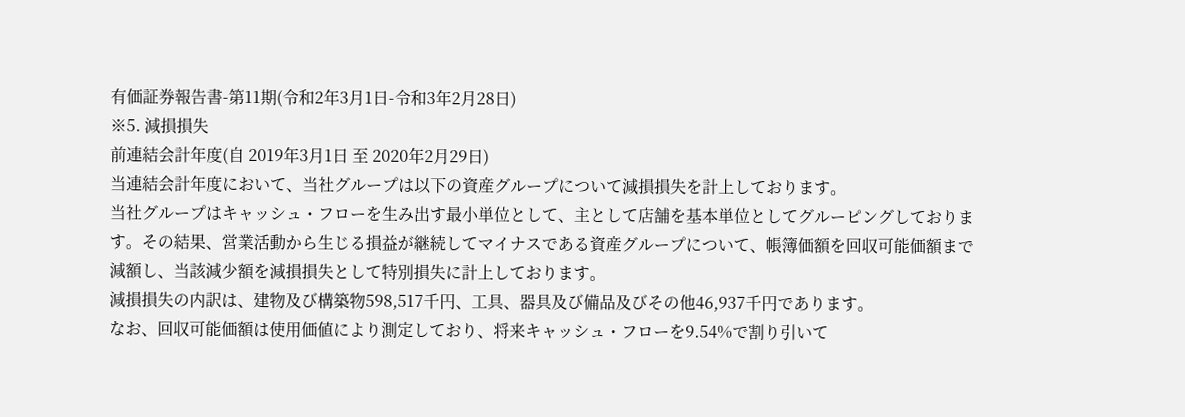有価証券報告書-第11期(令和2年3月1日-令和3年2月28日)
※5. 減損損失
前連結会計年度(自 2019年3月1日 至 2020年2月29日)
当連結会計年度において、当社グループは以下の資産グループについて減損損失を計上しております。
当社グループはキャッシュ・フローを生み出す最小単位として、主として店舗を基本単位としてグルーピングしております。その結果、営業活動から生じる損益が継続してマイナスである資産グループについて、帳簿価額を回収可能価額まで減額し、当該減少額を減損損失として特別損失に計上しております。
減損損失の内訳は、建物及び構築物598,517千円、工具、器具及び備品及びその他46,937千円であります。
なお、回収可能価額は使用価値により測定しており、将来キャッシュ・フローを9.54%で割り引いて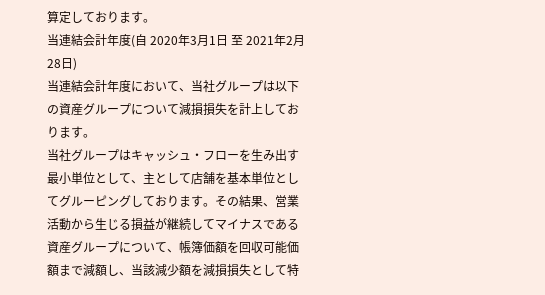算定しております。
当連結会計年度(自 2020年3月1日 至 2021年2月28日)
当連結会計年度において、当社グループは以下の資産グループについて減損損失を計上しております。
当社グループはキャッシュ・フローを生み出す最小単位として、主として店舗を基本単位としてグルーピングしております。その結果、営業活動から生じる損益が継続してマイナスである資産グループについて、帳簿価額を回収可能価額まで減額し、当該減少額を減損損失として特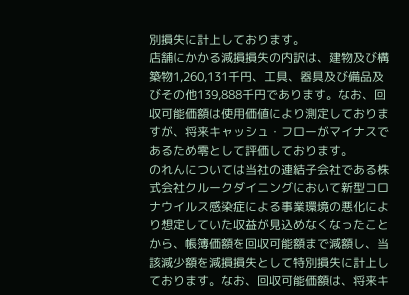別損失に計上しております。
店舗にかかる減損損失の内訳は、建物及び構築物1,260,131千円、工具、器具及び備品及びその他139,888千円であります。なお、回収可能価額は使用価値により測定しておりますが、将来キャッシュ・フローがマイナスであるため零として評価しております。
のれんについては当社の連結子会社である株式会社クルークダイニングにおいて新型コロナウイルス感染症による事業環境の悪化により想定していた収益が見込めなくなったことから、帳簿価額を回収可能額まで減額し、当該減少額を減損損失として特別損失に計上しております。なお、回収可能価額は、将来キ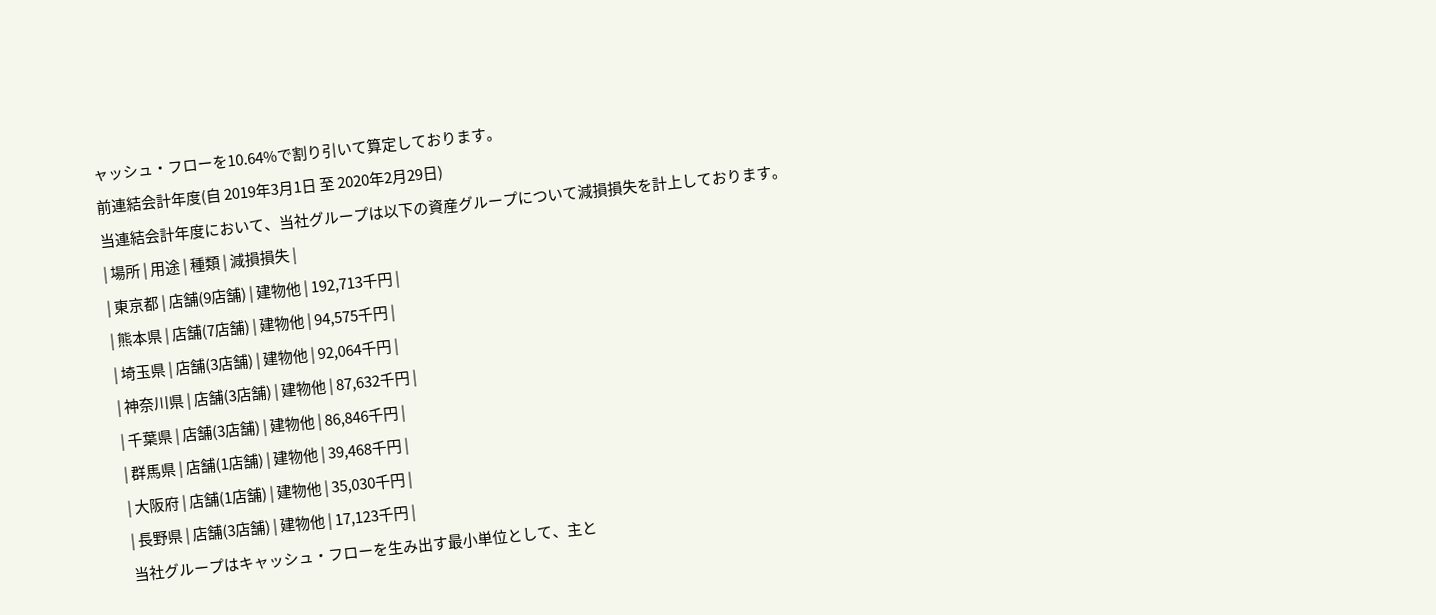ャッシュ・フローを10.64%で割り引いて算定しております。
前連結会計年度(自 2019年3月1日 至 2020年2月29日)
当連結会計年度において、当社グループは以下の資産グループについて減損損失を計上しております。
| 場所 | 用途 | 種類 | 減損損失 |
| 東京都 | 店舗(9店舗) | 建物他 | 192,713千円 |
| 熊本県 | 店舗(7店舗) | 建物他 | 94,575千円 |
| 埼玉県 | 店舗(3店舗) | 建物他 | 92,064千円 |
| 神奈川県 | 店舗(3店舗) | 建物他 | 87,632千円 |
| 千葉県 | 店舗(3店舗) | 建物他 | 86,846千円 |
| 群馬県 | 店舗(1店舗) | 建物他 | 39,468千円 |
| 大阪府 | 店舗(1店舗) | 建物他 | 35,030千円 |
| 長野県 | 店舗(3店舗) | 建物他 | 17,123千円 |
当社グループはキャッシュ・フローを生み出す最小単位として、主と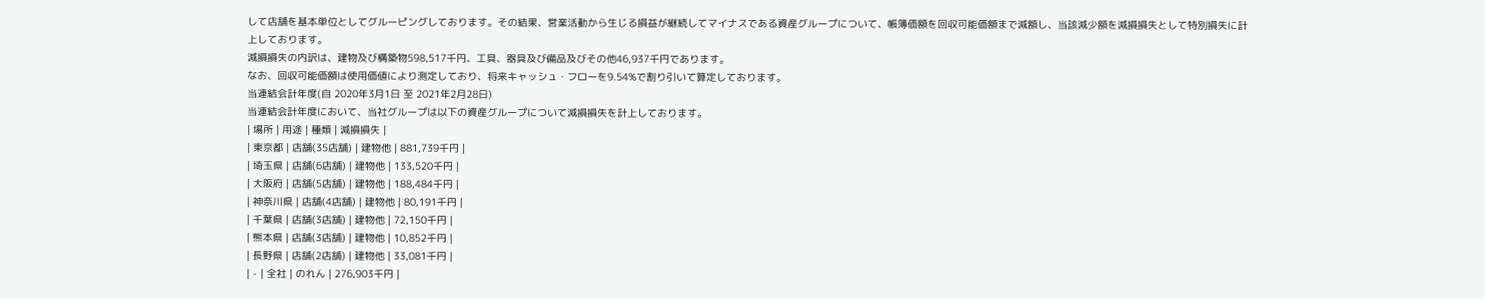して店舗を基本単位としてグルーピングしております。その結果、営業活動から生じる損益が継続してマイナスである資産グループについて、帳簿価額を回収可能価額まで減額し、当該減少額を減損損失として特別損失に計上しております。
減損損失の内訳は、建物及び構築物598,517千円、工具、器具及び備品及びその他46,937千円であります。
なお、回収可能価額は使用価値により測定しており、将来キャッシュ・フローを9.54%で割り引いて算定しております。
当連結会計年度(自 2020年3月1日 至 2021年2月28日)
当連結会計年度において、当社グループは以下の資産グループについて減損損失を計上しております。
| 場所 | 用途 | 種類 | 減損損失 |
| 東京都 | 店舗(35店舗) | 建物他 | 881,739千円 |
| 埼玉県 | 店舗(6店舗) | 建物他 | 133,520千円 |
| 大阪府 | 店舗(5店舗) | 建物他 | 188,484千円 |
| 神奈川県 | 店舗(4店舗) | 建物他 | 80,191千円 |
| 千葉県 | 店舗(3店舗) | 建物他 | 72,150千円 |
| 熊本県 | 店舗(3店舗) | 建物他 | 10,852千円 |
| 長野県 | 店舗(2店舗) | 建物他 | 33,081千円 |
| - | 全社 | のれん | 276,903千円 |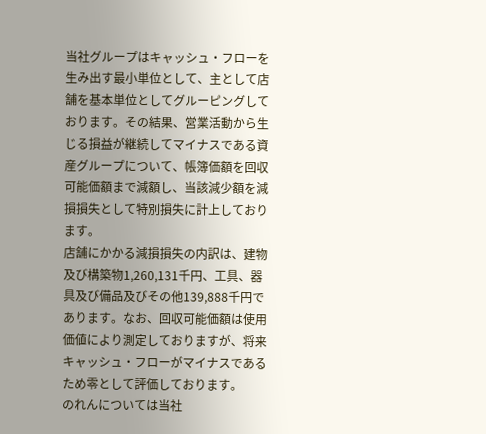当社グループはキャッシュ・フローを生み出す最小単位として、主として店舗を基本単位としてグルーピングしております。その結果、営業活動から生じる損益が継続してマイナスである資産グループについて、帳簿価額を回収可能価額まで減額し、当該減少額を減損損失として特別損失に計上しております。
店舗にかかる減損損失の内訳は、建物及び構築物1,260,131千円、工具、器具及び備品及びその他139,888千円であります。なお、回収可能価額は使用価値により測定しておりますが、将来キャッシュ・フローがマイナスであるため零として評価しております。
のれんについては当社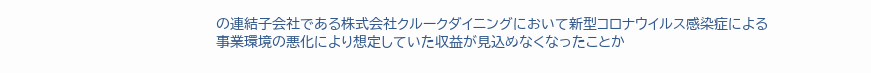の連結子会社である株式会社クルークダイニングにおいて新型コロナウイルス感染症による事業環境の悪化により想定していた収益が見込めなくなったことか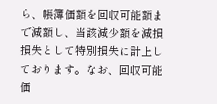ら、帳簿価額を回収可能額まで減額し、当該減少額を減損損失として特別損失に計上しております。なお、回収可能価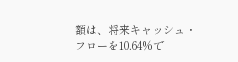額は、将来キャッシュ・フローを10.64%で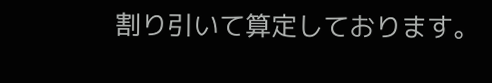割り引いて算定しております。